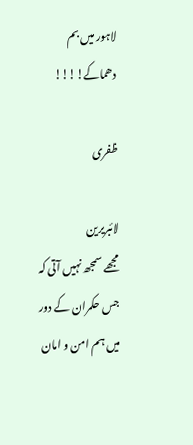لاہور میں بم دھماکے!!!!

ظفری

لائبریرین
مجھے سمجھ نہیں آتی کہ جس حکمران کے دور میں ہم امن و امان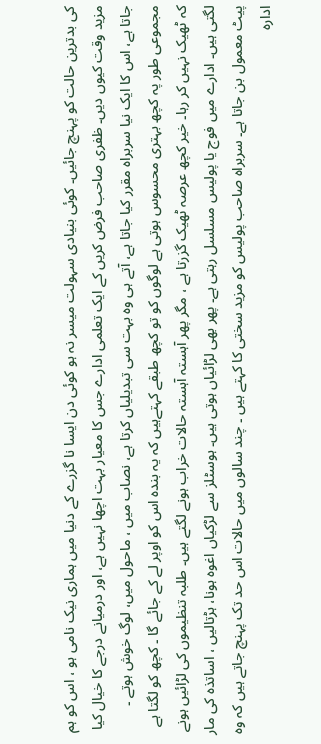کی بدترین حالت کو پہنچ جائیں۔ کوئی بنیادی سہولت میسر نہ ہو کوئی دن ایسا نا گزرے کے دنیا میں ہماری نیک نامی ہو ، اس کو ہم مزید وقت کیوں دیں۔ ظفری صاحب فرض کریں کے ایک تعلمی ادارے جس کا معیار بہت اچھا نہیں ہے، اور درمیانے درجے کا خیال کیا جاتا ہے، اس کا ایک نیا سربراہ مقرر کیا جاتا ہے، آتے ہی وہ بہت سی تبدیلیاں کرتا ہے، نصاب میں ، ماحول میں، لوگ خوش ہوتے ۔ مجموعی طور پہ کچھ بہتری محسوس ہوتی ہے لوگوں کو تو کچھ طبقے کہتےہیں کہ یہ بندہ اس کو اوپر لے کے جائے گا ۔ کچھ کو لگتا ہے کہ ٹھیک نہیں کر رہا۔ خیر کچھ عرصہ ٹھیک گزرتا ہے ، مگر پھر آہستہ آہستہ حالات خراب ہونے لگتے ہیں۔ طلبہ تنظیموں کی لڑائيں ہونے لگتی ہیں۔ ادارے میں فوج یا پولیس مسلسل رہتی ہے۔ پھر بھی لڑائیاں ہوتی ہیں۔ ہوسٹلز سے لڑکیاں اغوہ ہونا، ہڑتالیں ، اساتذہ کی مار پیٹ معمول بن جاتا ہے۔ سربراہ صاحب پولیس کو مزید سختی کا کہتے ہیں ۔ چند سالوں میں حالات اس حد تک پہنچ جاتے ہیں کہ وہ ادارہ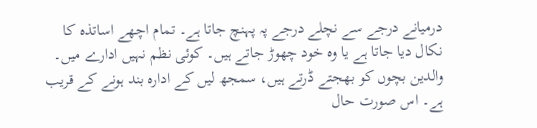درمیانے درجے سے نچلے درجے پہ پہنچ جاتا ہے۔ تمام اچھے اساتذہ کا نکال دیا جاتا ہے یا وہ خود چھوڑ جاتے ہیں۔ کوئی نظم نہیں ادارے میں۔ والدین بچوں کو بھجتے ڈرتے ہیں، سمجھ لیں کے ادارہ بند ہونے کے قریب ہے۔ اس صورت حال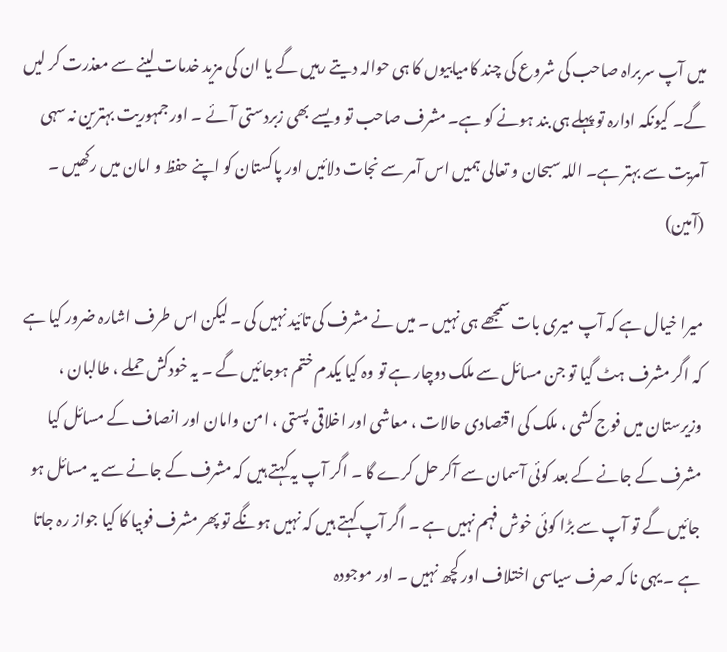میں آپ سربراہ صاحب کی شروع کی چند کامیابیوں کا ہی حوالہ دیتے رہیں گے یا ان کی مزید خدمات لینے سے معذرت کر لیں گے۔ کیونکہ ادارہ تو پہلے ہی بند ہونے کو ہے۔ مشرف صاحب تو ویسے بھی زبردستی آئے ۔ اور جمہوریت بہترین نہ سہی آمریت سے بہتر ہے۔ اللہ سبحان و تعالی ہمیں اس آمر سے نجات دلائیں اور پاکستان کو اپنے حفظ و امان میں رکھیں ۔ (آمین)

میرا خیال ہے کہ آپ میری بات سمجھے ہی نہیں ۔ میں نے مشرف کی تائید نہیں کی ۔ لیکن اس طرف اشارہ ضرور کیا ہے کہ اگر مشرف ہٹ گیا تو جن مسائل سے ملک دوچار ہے تو وہ کیا یکدم ختم ہوجائیں گے ۔ یہ خودکش حملے ، طالبان ، وزیرستان میں فوج کشی ، ملک کی اقتصادی حالات ، معاشی اور اخلاقی پستی ، امن وامان اور انصاف کے مسائل کیا مشرف کے جانے کے بعد کوئی آسمان سے آکر حل کرے گا ۔ اگر آپ یہ کہتے ہیں کہ مشرف کے جانے سے یہ مسائل ہو جائیں گے تو آپ سے بڑا کوئی خوش فہم نہیں‌ ہے ۔ اگر آپ کہتے ہیں کہ نہیں ہونگے تو پھر مشرف فوبیا کا کیا جواز رہ جاتا ہے ۔ یہی نا کہ صرف سیاسی اختلاف اور کچھ نہیں ۔ اور موجودہ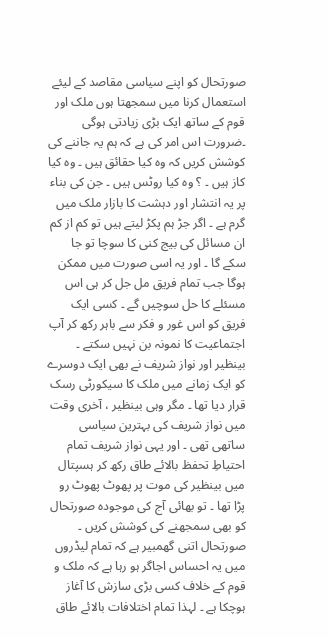صورتحال کو اپنے سیاسی مقاصد کے لیئے استعمال کرنا میں سمجھتا ہوں ملک اور قوم کے ساتھ ایک بڑی زیادتی ہوگی ۔ضرورت اس امر کی ہے کہ ہم یہ جاننے کی کوشش کریں کہ وہ کیا حقائق ہیں ۔ وہ کیا کاز ہیں ۔ ؟ وہ کیا روٹس ہیں ۔ جن کی بناء پر یہ انتشار اور دہشت کا بازار ملک میں گرم ہے ۔ اگر جڑ ہم پکڑ لیتے ہیں تو کم از کم ان مسائل کی بیج کنی کا سوچا تو جا سکے گا ۔ اور یہ اسی صورت میں ممکن ہوگا جب تمام فریق مل جل کر ہی اس مسئلے کا حل سوچیں گے ۔ کسی ایک فریق کو اس غور و فکر سے باہر رکھ کر آپ اجتماعیت کا نمونہ بن نہیں سکتے ۔ بینظیر اور نواز شریف نے بھی ایک دوسرے کو ایک زمانے میں ملک کا سیکورٹی رسک قرار دیا تھا ۔ مگر وہی بینظیر ، آخری وقت میں نواز شریف کی بہترین سیاسی ساتھی تھی ۔ اور یہی نواز شریف تمام احتیاطِ تحفظ بالائے طاق رکھ کر ہسپتال میں ‌بینظیر کی موت پر پھوٹ پھوٹ رو پڑا تھا ۔ تو بھائی آج کی موجودہ صورتحال کو بھی سمجھنے کی کوشش کریں ۔ صورتحال اتنی گھمبیر ہے کہ تمام لیڈروں میں یہ احساس اجاگر ہو رہا ہے کہ ملک و قوم کے خلاف کسی بڑی سازش کا آغاز ہوچکا ہے ۔ لہذا تمام اختلافات بالائے طاق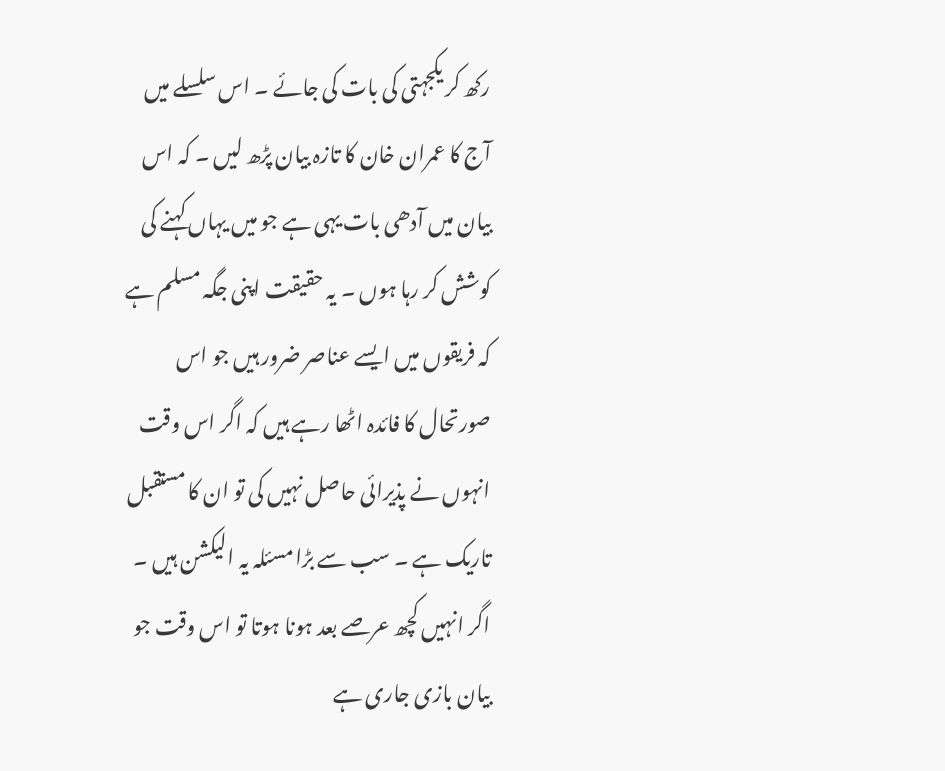رکھ کر یکجہتی کی بات کی جائے ۔ اس سلسلے میں آج کا عمران خان کا تازہ بیان پڑھ لیں ۔ کہ اس بیان میں آدھی بات یہی ہے جو میں‌ یہاں کہنے کی کوشش کر رہا ہوں ۔ یہ حقیقت اپنی جگہ مسلم ہے کہ فریقوں میں ایسے عناصر ضرور ہیں جو اس صورتحال کا فائدہ اٹھا رہے ہیں کہ اگر اس وقت انہوں نے پذیرائی حاصل نہیں کی تو ان کا مستقبل تاریک ہے ۔ سب سے بڑا مسئلہ یہ الیکشن ہیں ۔ اگر انہیں کچھ عرصے بعد ہونا ہوتا تو اس وقت جو بیان بازی جاری ہے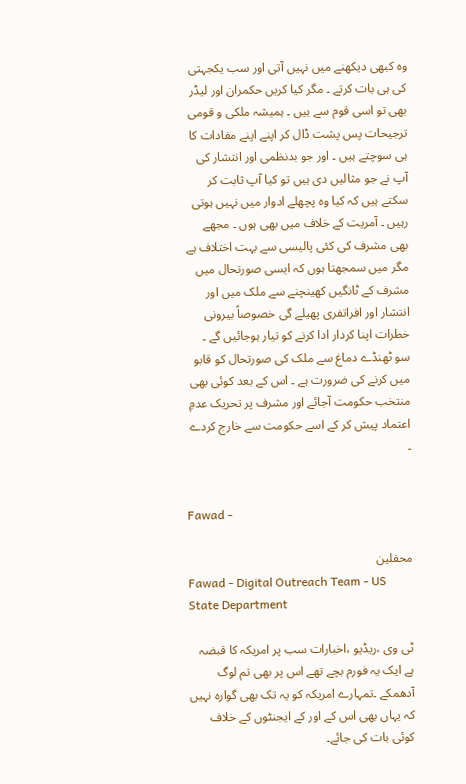وہ کبھی دیکھنے میں نہیں آتی اور سب یکجہتی کی ہی بات کرتے ۔ مگر کیا کریں حکمران اور لیڈر بھی تو اسی قوم سے ہیں ۔ ہمیشہ ملکی و قومی ترجیحات پس پشت ڈال کر اپنے اپنے مفادات کا ہی سوچتے ہیں ۔ اور جو بدنظمی اور انتشار کی آپ نے جو مثالیں دی ہیں تو کیا آپ ثابت کر سکتے ہیں کہ کیا وہ پچھلے ادوار میں نہیں ہوتی رہیں ۔ آمریت کے خلاف میں بھی ہوں ۔ مجھے بھی مشرف کی کئی پالیسی سے بہت اختلاف ہے مگر میں سمجھتا ہوں کہ ایسی صورتحال میں مشرف کے ٹانگیں کھینچنے سے ملک میں اور انتشار اور افراتفری پھیلے گی خصوصاً بیرونی خطرات اپنا کردار ادا کرنے کو تیار ہوجائیں گے ۔ سو ٹھنڈے دماغ سے ملک کی صورتحال کو قابو میں کرنے کی ضرورت ہے ۔ اس کے بعد کوئی بھی منتخب حکومت آجائے اور مشرف پر تحریک عدمِ اعتماد پیش کر کے اسے حکومت سے خارج کردے ۔


Fawad -

محفلین
Fawad - Digital Outreach Team - US State Department

ٹی وی ،ریڈیو ،اخبارات سب پر امریکہ کا قبضہ ہے ایک یہ فورم بچے تھے اس پر بھی تم لوگ آدھمکے ۔تمہارے امریکہ کو یہ تک بھی گوارہ نہیں کہ یہاں بھی اس کے اور کے ایجنٹوں کے خلاف کوئی بات کی جائے۔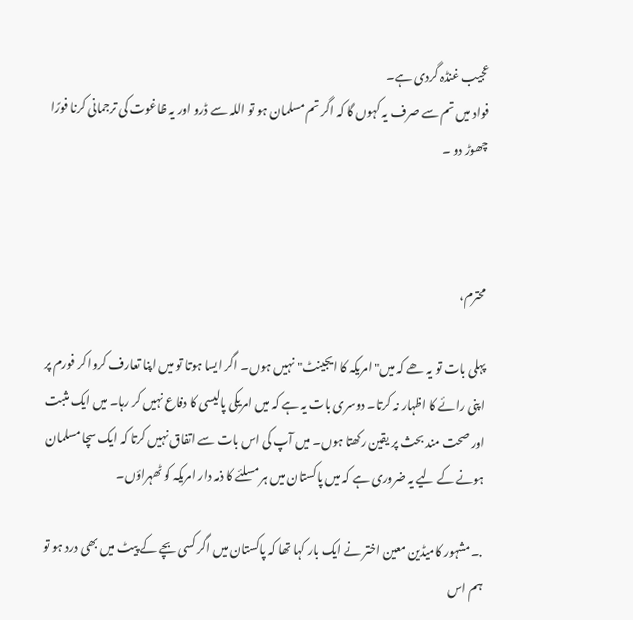عجیب غنڈہ گردی ہے۔
فواد میں تم سے صرف یہ کہوں گا کہ اگر تم مسلمان ہو تو اللہ سے ڈرو اور یہ ظاغوت کی ترجمانی کرنا فورًا چھوڑ دو ۔



محترم،

پہلی بات تو يہ ھے کہ ميں" امريکہ کا ايجينٹ" نہيں ہوں۔ اگر ايسا ہوتا تو ميں اپنا تعارف کروا کر فورم پر اپنی رائے کا اظہار نہ کرتا۔ دوسری بات يہ ہے کہ ميں امريکی پاليسی کا دفاع نہيں کر رہا۔ ميں ايک مثبت اور صحت مند بحث پر یقين رکھتا ہوں۔ ميں آپ کی اس بات سے اتفاق نہيں کرتا کہ ايک سچا مسلمان ہونے کے ليے يہ ضروری ہے کہ ميں پاکستان ميں ہر مسلئے کا ذمہ دار امريکہ کو ٹھہراؤں۔

.۔مشہور کاميڈين معين اختر نے ايک بار کہا تھا کہ پاکستان ميں اگر کسی بچے کے پيٹ ميں بھی درد ہو تو ہم اس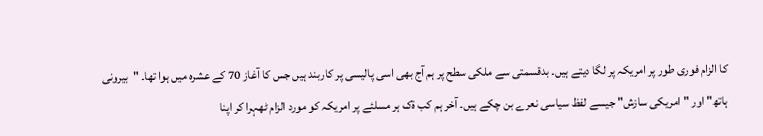کا الزام فوری طور پر امريکہ پر لگا ديتے ہيں۔ بدقسمتی سے ملکی سطح پر ہم آج بھی اسی پاليسی پر کاربند ہيں جس کا آغاز 70 کے عشرہ ميں ہوا تھا۔ "بيرونی ہاتھ" اور "امريکی سازش" جيسے لفظ سياسی نعرے بن چکے ہيں۔ آخر ہم کب ۃک ہر مسلئے پر امريکہ کو مورد الزام ٹھہرا کر اپنا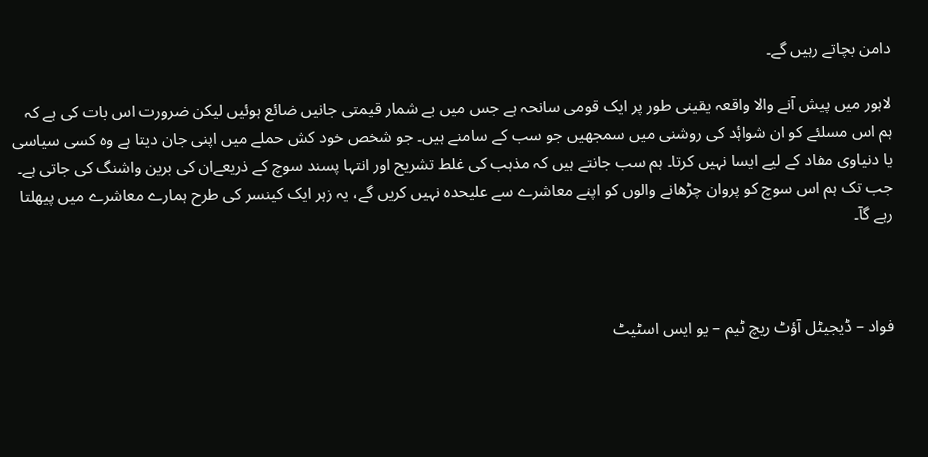دامن بچاتے رہيں گے۔

لاہور ميں پيش آنے والا واقعہ يقينی طور پر ايک قومی سانحہ ہے جس ميں بے شمار قيمتی جانيں ضائع ہوئيں ليکن ضرورت اس بات کی ہے کہ ہم اس مسلئے کو ان شواۂد کی روشنی ميں سمجھيں جو سب کے سامنے ہيں۔ جو شخص خود کش حملے ميں اپنی جان ديتا ہے وہ کسی سياسی يا دنياوی مفاد کے ليے ايسا نہيں کرتا۔ ہم سب جانتے ہيں کہ مذہب کی غلط تشريح اور انتہا پسند سوچ کے ذريعےان کی برين واشنگ کی جاتی ہے۔ جب تک ہم اس سوچ کو پروان چڑھانے والوں کو اپنے معاشرے سے عليحدہ نہيں کريں گے، يہ زہر ايک کينسر کی طرح ہمارے معاشرے ميں پيھلتا رہے گآ۔



فواد – ڈيجيٹل آؤٹ ريچ ٹيم – يو ايس اسٹيٹ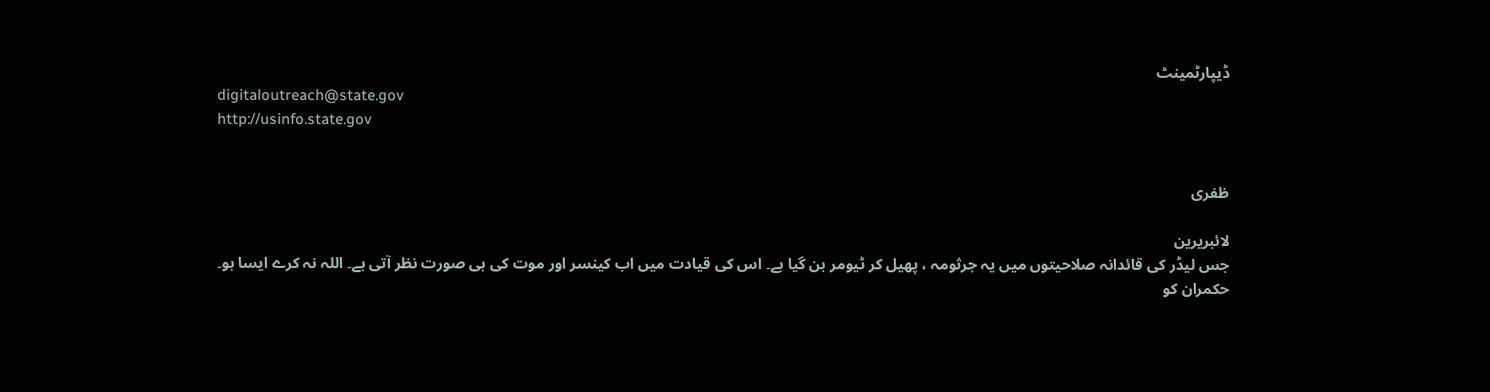ڈيپارٹمينٹ
digitaloutreach@state.gov
http://usinfo.state.gov


ظفری

لائبریرین
جس لیڈر کی قائدانہ صلاحیتوں میں یہ جرثومہ ، پھیل کر ٹیومر بن گیا ہے۔ اس کی قیادت میں اب کینسر اور موت کی ہی صورت نظر آتی ہے۔ اللہ نہ کرے ایسا ہو۔
حکمران کو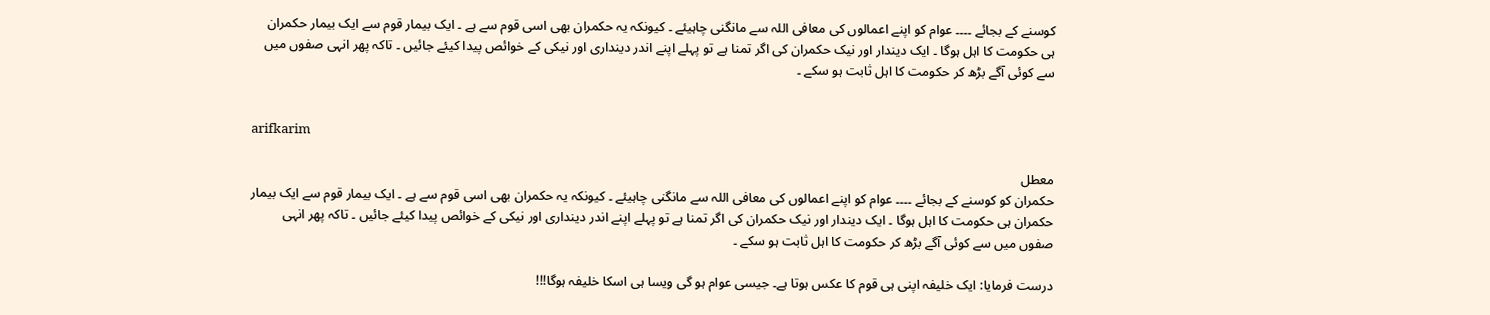کوسنے کے بجائے ۔۔۔۔ عوام کو اپنے اعمالوں کی معافی اللہ سے مانگنی چاہیئے ۔ کیونکہ یہ حکمران بھی اسی قوم سے ہے ۔ ایک بیمار قوم سے ایک بیمار حکمران ہی حکومت کا اہل ہوگا ۔ ایک دیندار اور نیک حکمران کی اگر تمنا ہے تو پہلے اپنے اندر دینداری اور نیکی کے خوائص پیدا کیئے جائیں ۔ تاکہ پھر انہی صفوں میں سے کوئی آگے بڑھ کر حکومت کا اہل ثابت ہو سکے ۔


arifkarim

معطل
حکمران کو کوسنے کے بجائے ۔۔۔۔ عوام کو اپنے اعمالوں کی معافی اللہ سے مانگنی چاہیئے ۔ کیونکہ یہ حکمران بھی اسی قوم سے ہے ۔ ایک بیمار قوم سے ایک بیمار حکمران ہی حکومت کا اہل ہوگا ۔ ایک دیندار اور نیک حکمران کی اگر تمنا ہے تو پہلے اپنے اندر دینداری اور نیکی کے خوائص پیدا کیئے جائیں ۔ تاکہ پھر انہی صفوں میں سے کوئی آگے بڑھ کر حکومت کا اہل ثابت ہو سکے ۔

درست فرمایا: ایک خلیفہ اپنی ہی قوم کا عکس ہوتا ہے۔ جیسی عوام ہو گی ویسا ہی اسکا خلیفہ ہوگا!!!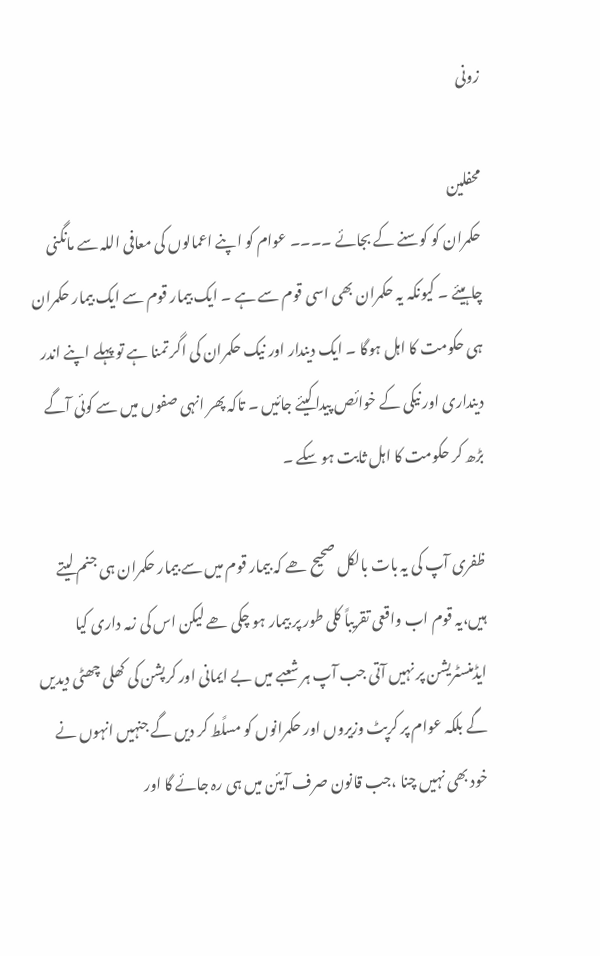زونی

محفلین
حکمران کو کوسنے کے بجائے ۔۔۔۔ عوام کو اپنے اعمالوں کی معافی اللہ سے مانگنی چاہیئے ۔ کیونکہ یہ حکمران بھی اسی قوم سے ہے ۔ ایک بیمار قوم سے ایک بیمار حکمران ہی حکومت کا اہل ہوگا ۔ ایک دیندار اور نیک حکمران کی اگر تمنا ہے تو پہلے اپنے اندر دینداری اور نیکی کے خوائص پیدا کیئے جائیں ۔ تاکہ پھر انہی صفوں میں سے کوئی آگے بڑھ کر حکومت کا اہل ثابت ہو سکے ۔

ظفری آپ کی یہ بات بالکل صحیح ھے کہ بیمار قوم میں سے بیمار حکمران ہی جنم لیتے ہیں،یہ قوم اب واقعی تقریباً کلی طور پر بیمار ہو چکی ھے لیکن اس کی زمہ داری کیا ایڈمنسٹریشن پر نہیں آتی جب آپ ہر شعبے میں بے ایمانی اور کرپشن کی کھلی چھٹی دیدیں گے بلکہ عوام پر کرپٹ وزیروں اور حکمرانوں کو مسلًط کر دیں گے جنہیں انہوں نے خود بھی نہیں چنا ،جب قانون صرف آیئن میں ہی رہ جائے گا اور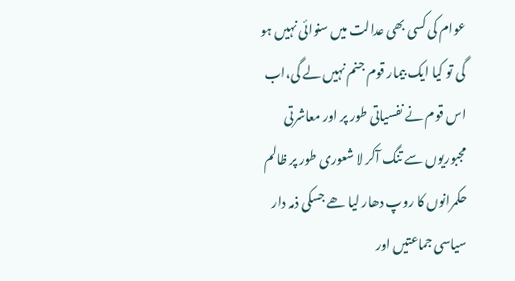عوام کی کسی بھی عدالت میں سنوائی نہیں ہو گی تو کیا ایک بیمار قوم جنم نہیں لے گی،اب اس قوم نے نفسیاتی طور پر اور معاشرتی مجبوریوں سے تنگ آکر لا شعوری طور پر ظالم حکمرانوں کا روپ دھار لیا ھے جسکی ذمہ دار سیاسی جماعتیں اور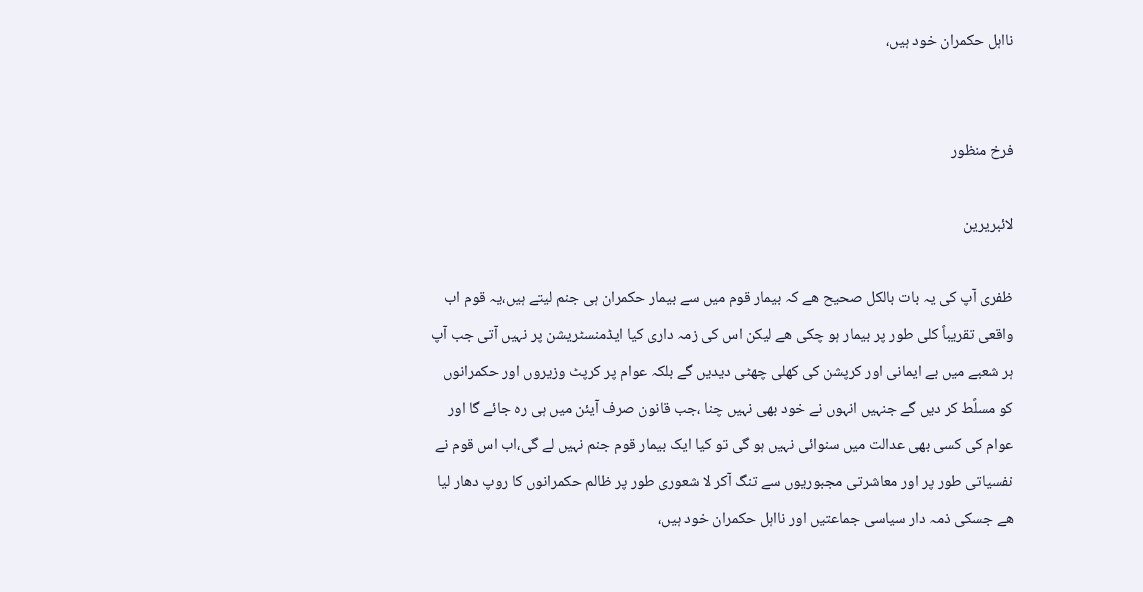نااہل حکمران خود ہیں،


فرخ منظور

لائبریرین

ظفری آپ کی یہ بات بالکل صحیح ھے کہ بیمار قوم میں سے بیمار حکمران ہی جنم لیتے ہیں،یہ قوم اب واقعی تقریباً کلی طور پر بیمار ہو چکی ھے لیکن اس کی زمہ داری کیا ایڈمنسٹریشن پر نہیں آتی جب آپ ہر شعبے میں بے ایمانی اور کرپشن کی کھلی چھٹی دیدیں گے بلکہ عوام پر کرپٹ وزیروں اور حکمرانوں کو مسلًط کر دیں گے جنہیں انہوں نے خود بھی نہیں چنا ،جب قانون صرف آیئن میں ہی رہ جائے گا اور عوام کی کسی بھی عدالت میں سنوائی نہیں ہو گی تو کیا ایک بیمار قوم جنم نہیں لے گی،اب اس قوم نے نفسیاتی طور پر اور معاشرتی مجبوریوں سے تنگ آکر لا شعوری طور پر ظالم حکمرانوں کا روپ دھار لیا ھے جسکی ذمہ دار سیاسی جماعتیں اور نااہل حکمران خود ہیں،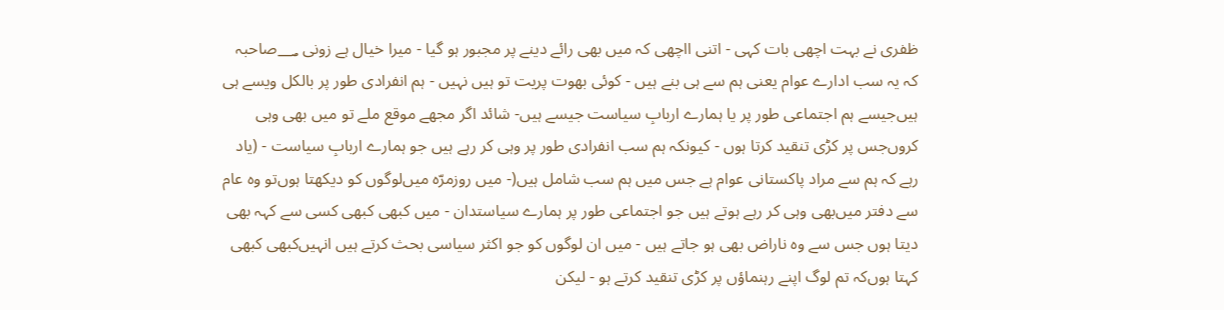ظفری نے بہت اچھی بات کہی - اتنی ااچھی کہ میں‌ بھی رائے دینے پر مجبور ہو گیا - میرا خیال ہے زونی ؃صاحبہ کہ یہ سب ادارے عوام یعنی ہم سے ہی بنے ہیں - کوئی بھوت پریت تو ہیں نہیں - ہم انفرادی طور پر بالکل ویسے ہی ہیں‌جیسے ہم اجتماعی طور پر یا ہمارے اربابِ سیاست جیسے ہیں‌- شائد اگر مجھے موقع ملے تو میں بھی وہی کروں‌جس پر کڑی تنقید کرتا ہوں - کیونکہ ہم سب انفرادی طور پر وہی کر رہے ہیں‌ جو ہمارے اربابِ سیاست - (یاد رہے کہ ہم سے مراد پاکستانی عوام ہے جس میں ہم سب شامل ہیں(- میں روزمرّہ میں‌لوگوں کو دیکھتا ہوں‌تو وہ عام سے دفتر میں‌بھی وہی کر رہے ہوتے ہیں جو اجتماعی طور پر ہمارے سیاستدان - میں کبھی کبھی کسی سے کہہ بھی دیتا ہوں جس سے وہ ناراض بھی ہو جاتے ہیں - میں ان لوگوں کو جو اکثر سیاسی بحث کرتے ہیں‌ انہیں‌کبھی کبھی کہتا ہوں‌کہ تم لوگ اپنے رہنماؤں پر کڑی تنقید کرتے ہو - لیکن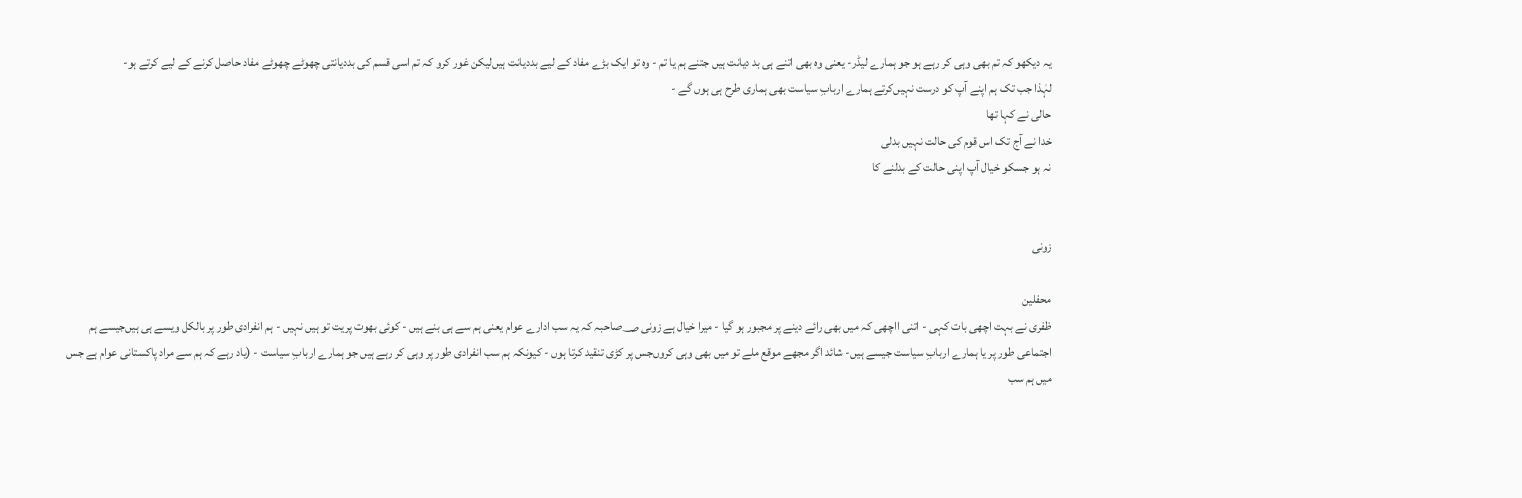یہ دیکھو کہ تم بھی وہی کر رہے ہو جو ہمارے لیڈر- یعنی وہ بھی اتنے ہی بد دیانت ہیں جتنے ہم یا تم - وہ تو ایک بڑے مفاد کے لیے بددیانت ہیں‌لیکن غور کرو کہ تم اسی قسم کی بددیانتی چھوٹے چھوٹے مفاد حاصل کرنے کے لیے کرتے ہو-
لہٰذا جب تک ہم اپنے آپ کو درست نہیں‌کرتے ہمارے اربابِ‌ سیاست بھی ہماری طرح ہی ہوں گے -
حالی نے کہا تھا
خدا نے آج تک اس قوم کی حالت نہیں بدلی
نہ ہو جسکو خیال آپ اپنی حالت کے بدلنے کا


زونی

محفلین
ظفری نے بہت اچھی بات کہی - اتنی ااچھی کہ میں‌ بھی رائے دینے پر مجبور ہو گیا - میرا خیال ہے زونی ؃صاحبہ کہ یہ سب ادارے عوام یعنی ہم سے ہی بنے ہیں - کوئی بھوت پریت تو ہیں نہیں - ہم انفرادی طور پر بالکل ویسے ہی ہیں‌جیسے ہم اجتماعی طور پر یا ہمارے اربابِ سیاست جیسے ہیں‌- شائد اگر مجھے موقع ملے تو میں بھی وہی کروں‌جس پر کڑی تنقید کرتا ہوں - کیونکہ ہم سب انفرادی طور پر وہی کر رہے ہیں‌ جو ہمارے اربابِ سیاست - (یاد رہے کہ ہم سے مراد پاکستانی عوام ہے جس میں ہم سب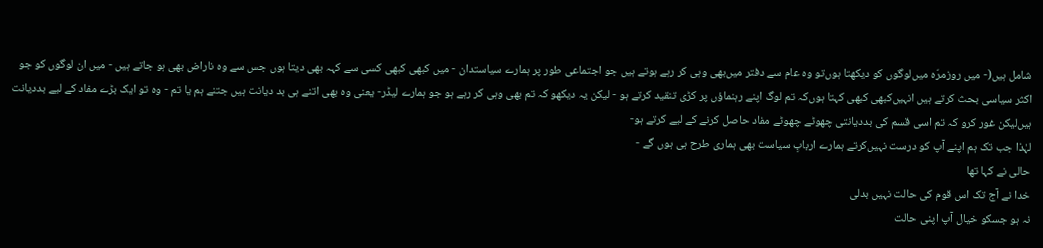شامل ہیں(- میں روزمرّہ میں‌لوگوں کو دیکھتا ہوں‌تو وہ عام سے دفتر میں‌بھی وہی کر رہے ہوتے ہیں جو اجتماعی طور پر ہمارے سیاستدان - میں کبھی کبھی کسی سے کہہ بھی دیتا ہوں جس سے وہ ناراض بھی ہو جاتے ہیں - میں ان لوگوں کو جو اکثر سیاسی بحث کرتے ہیں‌ انہیں‌کبھی کبھی کہتا ہوں‌کہ تم لوگ اپنے رہنماؤں پر کڑی تنقید کرتے ہو - لیکن یہ دیکھو کہ تم بھی وہی کر رہے ہو جو ہمارے لیڈر- یعنی وہ بھی اتنے ہی بد دیانت ہیں جتنے ہم یا تم - وہ تو ایک بڑے مفاد کے لیے بددیانت ہیں‌لیکن غور کرو کہ تم اسی قسم کی بددیانتی چھوٹے چھوٹے مفاد حاصل کرنے کے لیے کرتے ہو-
لہٰذا جب تک ہم اپنے آپ کو درست نہیں‌کرتے ہمارے اربابِ‌ سیاست بھی ہماری طرح ہی ہوں گے -
حالی نے کہا تھا
خدا نے آج تک اس قوم کی حالت نہیں بدلی
نہ ہو جسکو خیال آپ اپنی حالت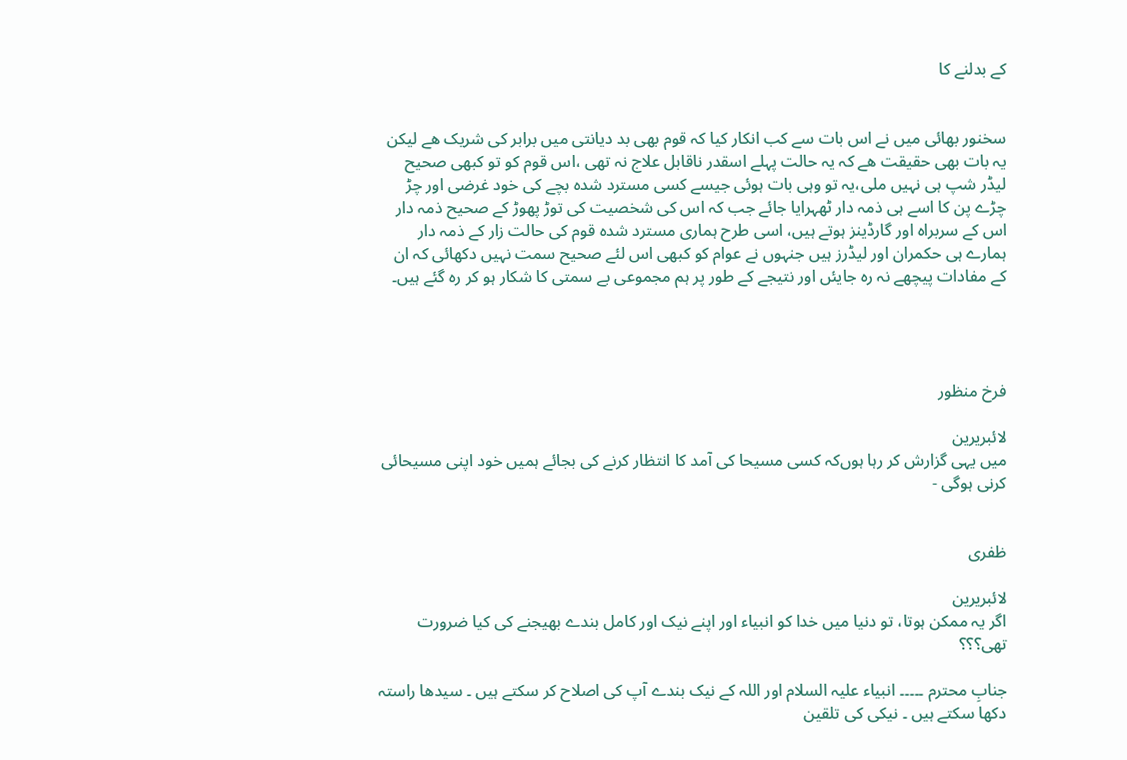کے بدلنے کا


سخنور بھائی میں نے اس بات سے کب انکار کیا کہ قوم بھی بد دیانتی میں برابر کی شریک ھے لیکن یہ بات بھی حقیقت ھے کہ یہ حالت پہلے اسقدر ناقابل علاج نہ تھی ،اس قوم کو تو کبھی صحیح لیڈر شپ ہی نہیں ملی،یہ تو وہی بات ہوئی جیسے کسی مسترد شدہ بچے کی خود غرضی اور چڑ چڑے پن کا اسے ہی ذمہ دار ٹھہرایا جائے جب کہ اس کی شخصیت کی توڑ پھوڑ کے صحیح ذمہ دار اس کے سربراہ اور گارڈینز ہوتے ہیں، اسی طرح ہماری مسترد شدہ قوم کی حالت زار کے ذمہ دار ہمارے ہی حکمران اور لیڈرز ہیں جنہوں نے عوام کو کبھی اس لئے صحیح سمت نہیں دکھائی کہ ان کے مفادات پیچھے نہ رہ جایئں اور نتیجے کے طور پر ہم مجموعی بے سمتی کا شکار ہو کر رہ گئے ہیں۔




فرخ منظور

لائبریرین
میں یہی گزارش کر رہا ہوں‌کہ کسی مسیحا کی آمد کا انتظار کرنے کی بجائے ہمیں خود اپنی مسیحائی کرنی ہوگی -


ظفری

لائبریرین
اگر یہ ممکن ہوتا، تو دنیا میں خدا کو انبیاء اور اپنے نیک اور کامل بندے بھیجنے کی کیا ضرورت تھی؟؟؟

جنابِ محترم ۔۔۔۔۔ انبیاء علیہ السلام اور اللہ کے نیک بندے آپ کی اصلاح کر سکتے ہیں ۔ سیدھا راستہ دکھا سکتے ہیں ۔ نیکی کی تلقین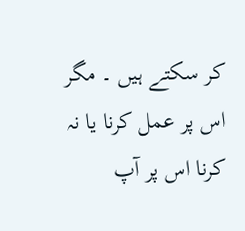کر سکتے ہیں ۔ مگر اس پر عمل کرنا یا نہ کرنا اس پر آپ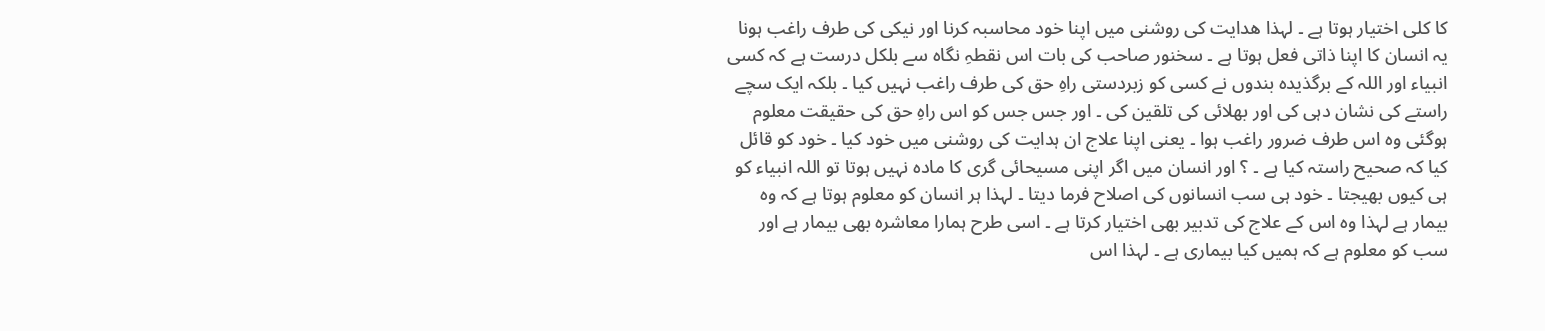کا کلی اختیار ہوتا ہے ۔ لہذا ھدایت کی روشنی میں اپنا خود محاسبہ کرنا اور نیکی کی طرف راغب ہونا یہ انسان کا اپنا ذاتی فعل ہوتا ہے ۔ سخنور صاحب کی بات اس نقطہِ نگاہ سے بلکل درست ہے کہ کسی انبیاء اور اللہ کے برگذیدہ بندوں نے کسی کو زبردستی راہِ حق کی طرف راغب نہیں کیا ۔ بلکہ ایک سچے راستے کی نشان دہی کی اور بھلائی کی تلقین کی ۔ اور جس جس کو اس راہِ حق کی حقیقت معلوم ہوگئی وہ اس طرف ضرور راغب ہوا ۔ یعنی اپنا علاج ان ہدایت کی روشنی میں خود کیا ۔ خود کو قائل کیا کہ صحیح راستہ کیا ہے ۔ ؟ اور انسان میں اگر اپنی مسیحائی گری کا مادہ نہیں ہوتا تو اللہ انبیاء کو ہی کیوں بھیجتا ۔ خود ہی سب انسانوں کی اصلاح فرما دیتا ۔ لہذا ہر انسان کو معلوم ہوتا ہے کہ وہ بیمار ہے لہذا وہ اس کے علاج کی تدبیر بھی اختیار کرتا ہے ۔ اسی طرح ہمارا معاشرہ بھی بیمار ہے اور سب کو معلوم ہے کہ ہمیں کیا بیماری ہے ۔ لہذا اس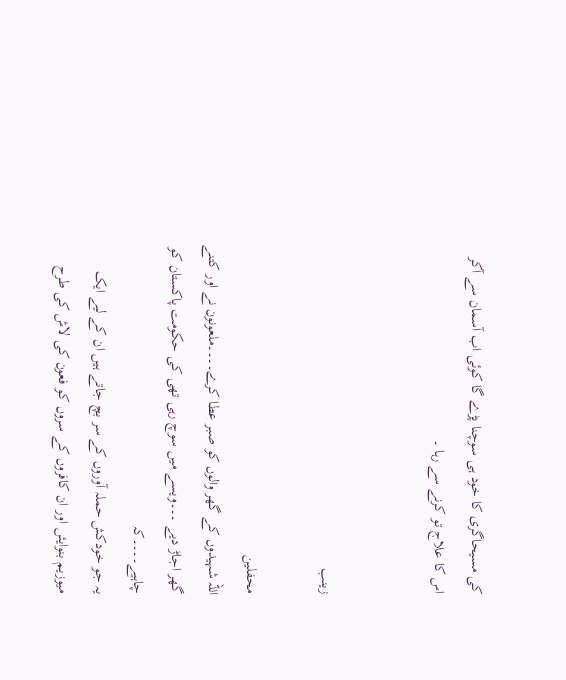کی مسیحاگری کا خود ہی سوچنا پڑے گا کوئی اب آسمان سے آکر اس کا علاج تو کرنے سے رہا ۔


زینب

محفلین
اللہ شہیدوں کے گھر والوں کو صبر عطا کرے۔۔۔۔ملعونون نے اور کتنے گھر اجاڑ دیے ۔۔۔ویسے میں سوچ رہی تھی کی حکومت پاکستان کو چاہیے۔۔۔۔کہ
یہ جو خودکش حملہ آوروں کے سر بچ جاتے ہیں ان کے لیے ایک میوزیم بنوایئں اور ان کافروں کے سروں کو فعون کی لاش کی طرح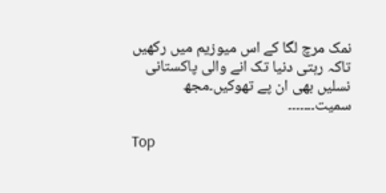نمک مرچ لگا کے اس میوزیم میں رکھیں تاکہ رہتی دنیا تک انے والی پاکستانی نسلیں بھی ان پے تھوکیں۔مجھ سمیت۔۔۔۔۔۔۔

Top